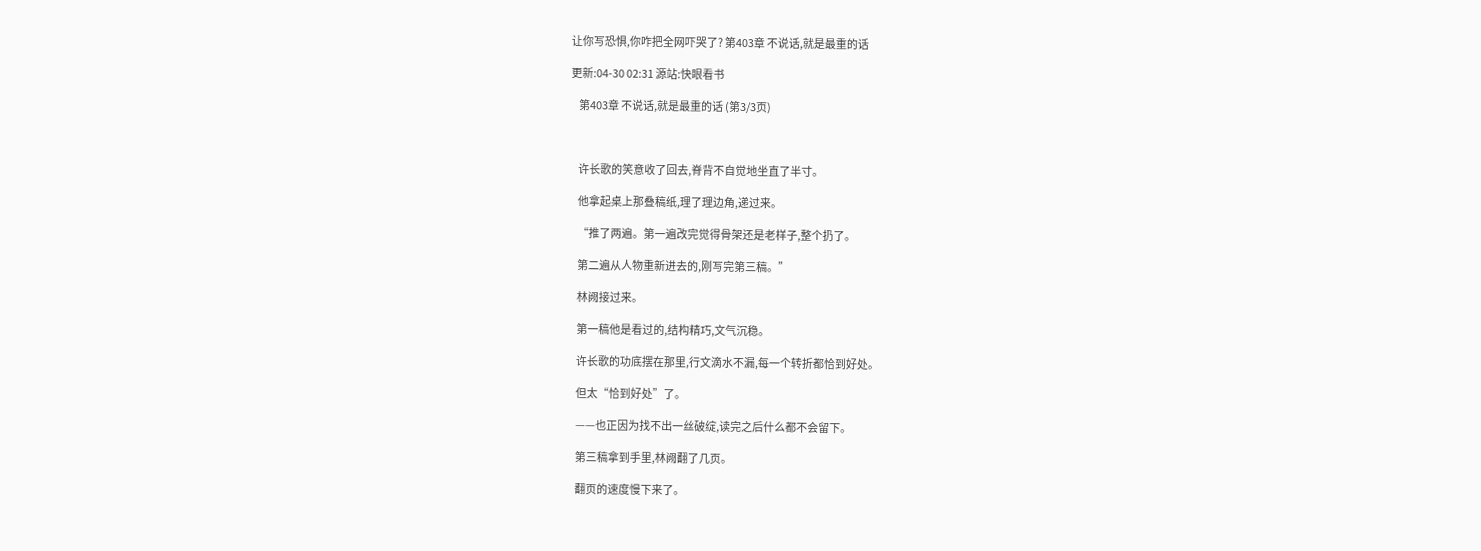让你写恐惧,你咋把全网吓哭了? 第403章 不说话,就是最重的话

更新:04-30 02:31 源站:快眼看书

    第403章 不说话,就是最重的话 (第3/3页)



    许长歌的笑意收了回去,脊背不自觉地坐直了半寸。

    他拿起桌上那叠稿纸,理了理边角,递过来。

    “推了两遍。第一遍改完觉得骨架还是老样子,整个扔了。

    第二遍从人物重新进去的,刚写完第三稿。”

    林阙接过来。

    第一稿他是看过的,结构精巧,文气沉稳。

    许长歌的功底摆在那里,行文滴水不漏,每一个转折都恰到好处。

    但太“恰到好处”了。

    ——也正因为找不出一丝破绽,读完之后什么都不会留下。

    第三稿拿到手里,林阙翻了几页。

    翻页的速度慢下来了。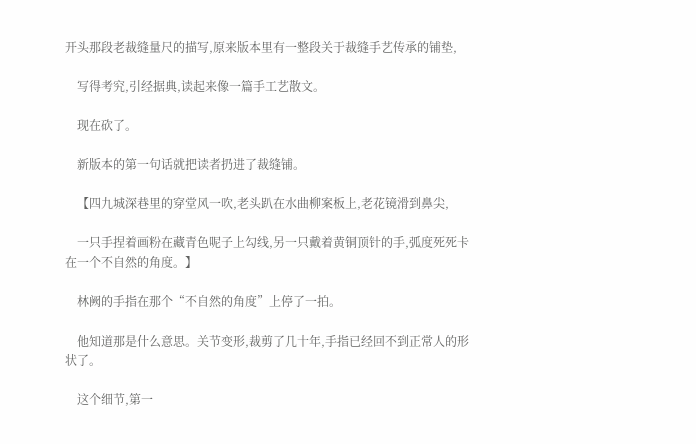开头那段老裁缝量尺的描写,原来版本里有一整段关于裁缝手艺传承的铺垫,

    写得考究,引经据典,读起来像一篇手工艺散文。

    现在砍了。

    新版本的第一句话就把读者扔进了裁缝铺。

    【四九城深巷里的穿堂风一吹,老头趴在水曲柳案板上,老花镜滑到鼻尖,

    一只手捏着画粉在藏青色呢子上勾线,另一只戴着黄铜顶针的手,弧度死死卡在一个不自然的角度。】

    林阙的手指在那个“不自然的角度”上停了一拍。

    他知道那是什么意思。关节变形,裁剪了几十年,手指已经回不到正常人的形状了。

    这个细节,第一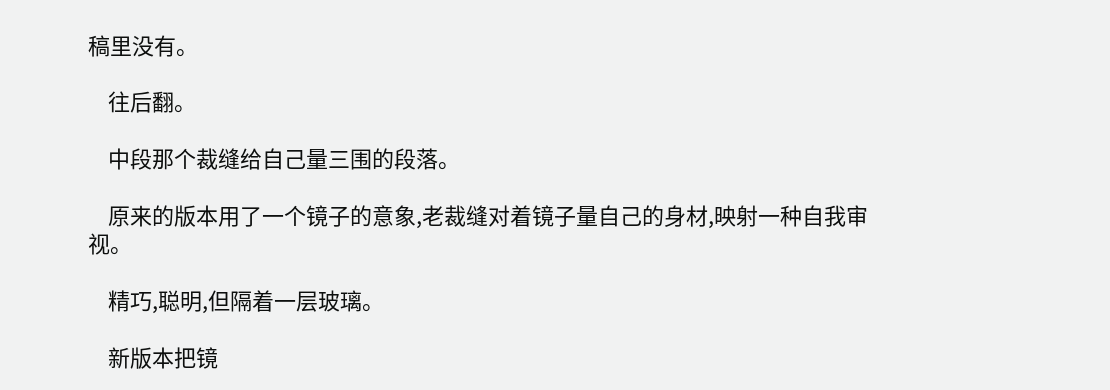稿里没有。

    往后翻。

    中段那个裁缝给自己量三围的段落。

    原来的版本用了一个镜子的意象,老裁缝对着镜子量自己的身材,映射一种自我审视。

    精巧,聪明,但隔着一层玻璃。

    新版本把镜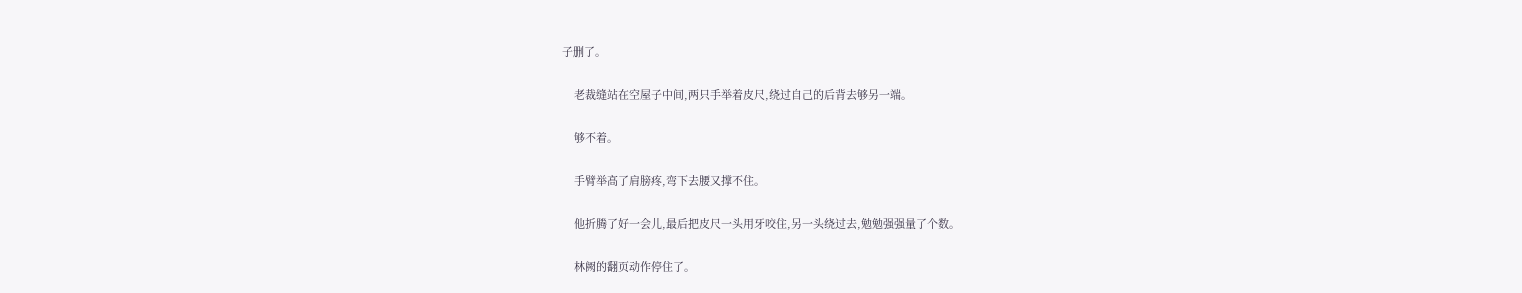子删了。

    老裁缝站在空屋子中间,两只手举着皮尺,绕过自己的后背去够另一端。

    够不着。

    手臂举高了肩膀疼,弯下去腰又撑不住。

    他折腾了好一会儿,最后把皮尺一头用牙咬住,另一头绕过去,勉勉强强量了个数。

    林阙的翻页动作停住了。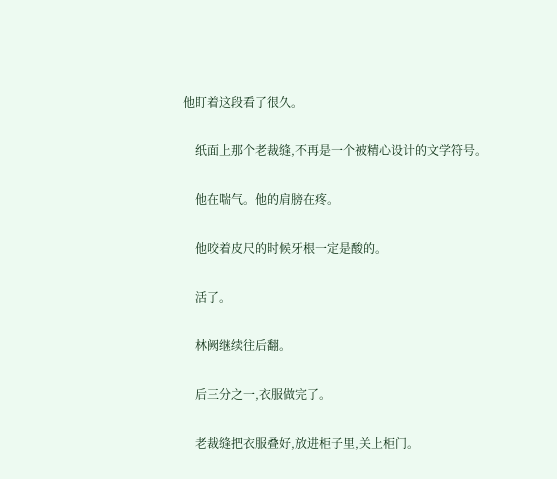他盯着这段看了很久。

    纸面上那个老裁缝,不再是一个被精心设计的文学符号。

    他在喘气。他的肩膀在疼。

    他咬着皮尺的时候牙根一定是酸的。

    活了。

    林阙继续往后翻。

    后三分之一,衣服做完了。

    老裁缝把衣服叠好,放进柜子里,关上柜门。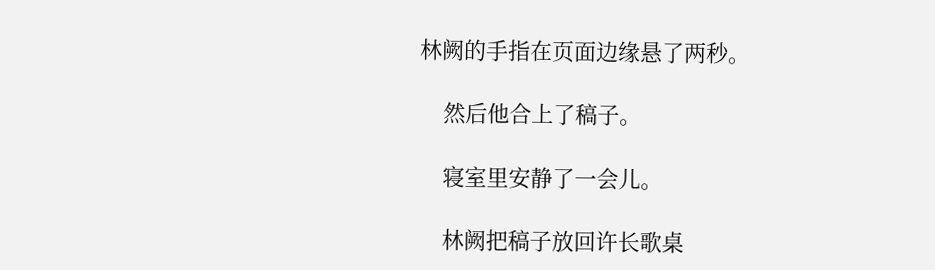林阙的手指在页面边缘悬了两秒。

    然后他合上了稿子。

    寝室里安静了一会儿。

    林阙把稿子放回许长歌桌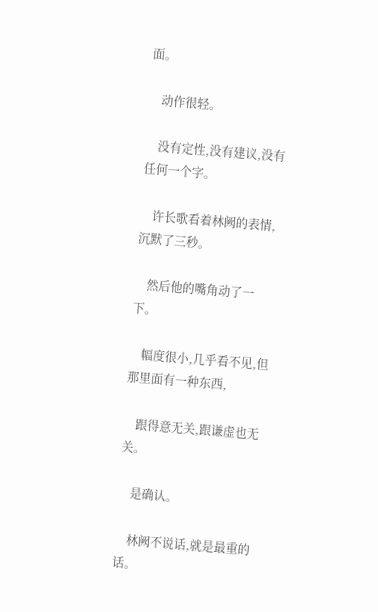面。

    动作很轻。

    没有定性,没有建议,没有任何一个字。

    许长歌看着林阙的表情,沉默了三秒。

    然后他的嘴角动了一下。

    幅度很小,几乎看不见,但那里面有一种东西,

    跟得意无关,跟谦虚也无关。

    是确认。

    林阙不说话,就是最重的话。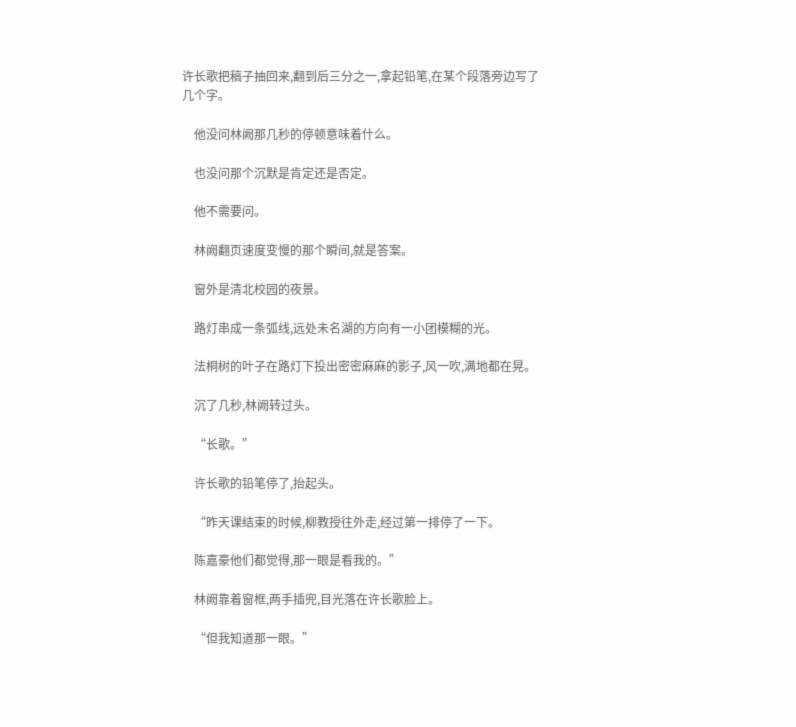许长歌把稿子抽回来,翻到后三分之一,拿起铅笔,在某个段落旁边写了几个字。

    他没问林阙那几秒的停顿意味着什么。

    也没问那个沉默是肯定还是否定。

    他不需要问。

    林阙翻页速度变慢的那个瞬间,就是答案。

    窗外是清北校园的夜景。

    路灯串成一条弧线,远处未名湖的方向有一小团模糊的光。

    法桐树的叶子在路灯下投出密密麻麻的影子,风一吹,满地都在晃。

    沉了几秒,林阙转过头。

    “长歌。”

    许长歌的铅笔停了,抬起头。

    “昨天课结束的时候,柳教授往外走,经过第一排停了一下。

    陈嘉豪他们都觉得,那一眼是看我的。”

    林阙靠着窗框,两手插兜,目光落在许长歌脸上。

    “但我知道那一眼。”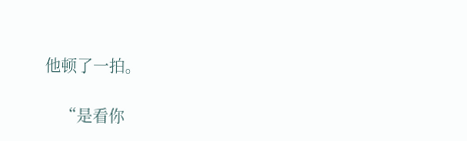他顿了一拍。

    “是看你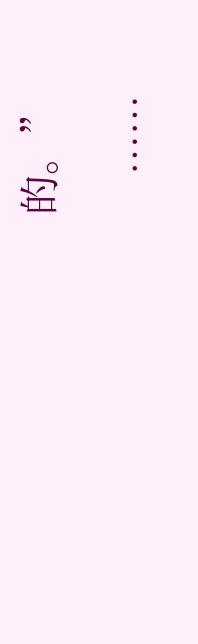的。”

    ……